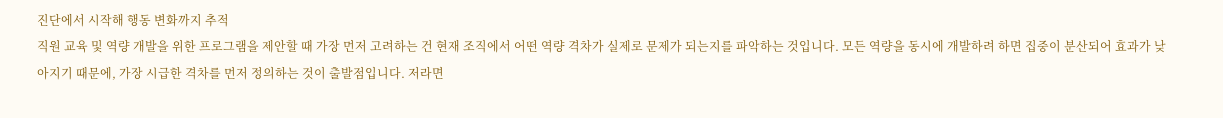진단에서 시작해 행동 변화까지 추적
직원 교육 및 역량 개발을 위한 프로그램을 제안할 때 가장 먼저 고려하는 건 현재 조직에서 어떤 역량 격차가 실제로 문제가 되는지를 파악하는 것입니다. 모든 역량을 동시에 개발하려 하면 집중이 분산되어 효과가 낮아지기 때문에, 가장 시급한 격차를 먼저 정의하는 것이 출발점입니다. 저라면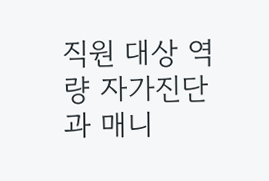직원 대상 역량 자가진단과 매니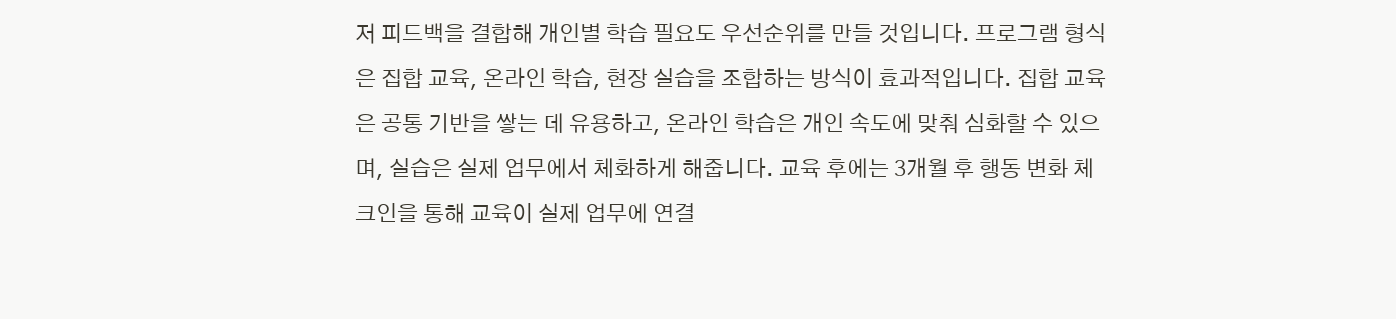저 피드백을 결합해 개인별 학습 필요도 우선순위를 만들 것입니다. 프로그램 형식은 집합 교육, 온라인 학습, 현장 실습을 조합하는 방식이 효과적입니다. 집합 교육은 공통 기반을 쌓는 데 유용하고, 온라인 학습은 개인 속도에 맞춰 심화할 수 있으며, 실습은 실제 업무에서 체화하게 해줍니다. 교육 후에는 3개월 후 행동 변화 체크인을 통해 교육이 실제 업무에 연결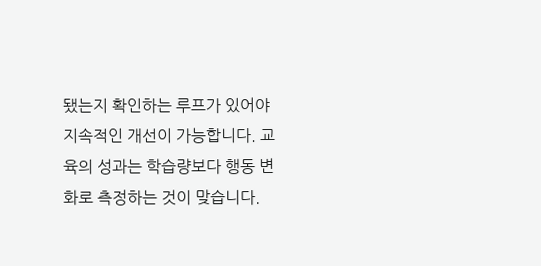됐는지 확인하는 루프가 있어야 지속적인 개선이 가능합니다. 교육의 성과는 학습량보다 행동 변화로 측정하는 것이 맞습니다.